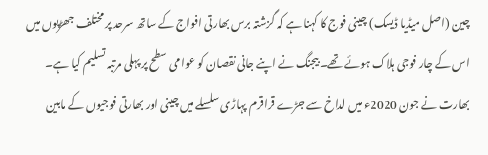چین (اصل میڈیا ڈیسک) چینی فوج کا کہنا ہے کہ گزشتہ برس بھارتی افواج کے ساتھ سرحد پر مختلف جھڑپوں میں اس کے چار فوجی ہلاک ہوئے تھے۔ بیجنگ نے اپنے جانی نقصان کو عوامی سطح پر پہلی مرتبہ تسلیم کیا ہے۔
بھارت نے جون 2020ء میں لداخ سے جڑے قراقرم پہاڑی سلسلے میں چینی اور بھارتی فوجیوں کے مابین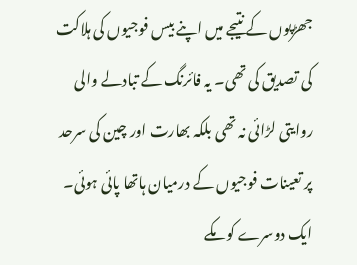جھڑپوں کے نتیجے میں اپنے بیس فوجیوں کی ہلاکت کی تصدیق کی تھی۔ یہ فائرنگ کے تبادلے والی روایتی لڑائی نہ تھی بلکہ بھارت اور چین کی سرحد پر تعینات فوجیوں کے درمیان ہاتھا پائی ہوئی۔ ایک دوسرے کو مکے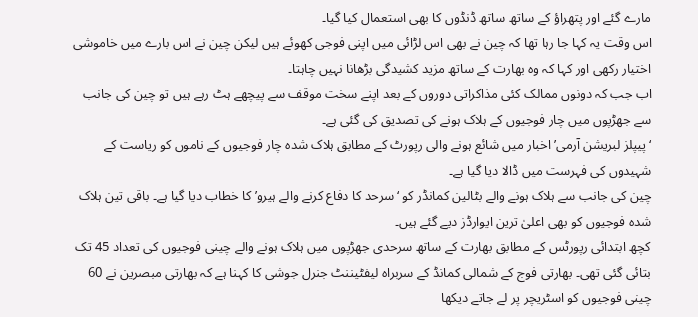مارے گئے اور پتھراؤ کے ساتھ ساتھ ڈنڈوں کا بھی استعمال کیا گیا۔
اس وقت یہ کہا جا رہا تھا کہ چین نے بھی اس لڑائی میں اپنی فوجی کھوئے ہیں لیکن چین نے اس بارے میں خاموشی اختیار رکھی اور کہا کہ وہ بھارت کے ساتھ مزید کشیدگی بڑھانا نہیں چاہتا۔
اب جب کہ دونوں ممالک کئی مذاکراتی دوروں کے بعد اپنے سخت موقف سے پیچھے ہٹ رہے ہیں تو چین کی جانب سے جھڑپوں میں چار فوجیوں کے ہلاک ہونے کی تصدیق کی گئی ہے۔
‘پیپلز لبریشن آرمی’ اخبار میں شائع ہونے والی رپورٹ کے مطابق ہلاک شدہ چار فوجیوں کے ناموں کو ریاست کے شہیدوں کی فہرست میں ڈالا دیا گیا ہے۔
چین کی جانب سے ہلاک ہونے والے بٹالین کمانڈر کو ‘سرحد کا دفاع کرنے والے ہیرو’ کا خطاب دیا گیا ہے۔ باقی تین ہلاک شدہ فوجیوں کو بھی اعلیٰ ترین ایوارڈز دیے گئے ہیں۔
کچھ ابتدائی رپورٹس کے مطابق بھارت کے ساتھ سرحدی جھڑپوں میں ہلاک ہونے والے چینی فوجیوں کی تعداد 45 تک بتائی گئی تھی۔ بھارتی فوج کے شمالی کمانڈ کے سربراہ لیفٹیننٹ جنرل جوشی کا کہنا ہے کہ بھارتی مبصرین نے 60 چینی فوجیوں کو اسٹریچر پر لے جاتے دیکھا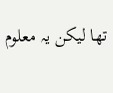تھا لیکن یہ معلوم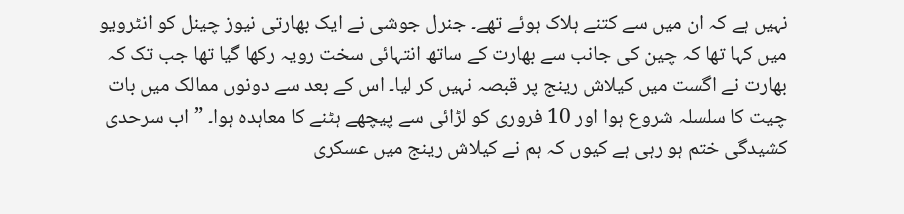نہیں ہے کہ ان میں سے کتنے ہلاک ہوئے تھے۔ جنرل جوشی نے ایک بھارتی نیوز چینل کو انٹرویو میں کہا تھا کہ چین کی جانب سے بھارت کے ساتھ انتہائی سخت رویہ رکھا گیا تھا جب تک کہ بھارت نے اگست میں کیلاش رینج پر قبصہ نہیں کر لیا۔ اس کے بعد سے دونوں ممالک میں بات چیت کا سلسلہ شروع ہوا اور 10 فروری کو لڑائی سے پیچھے ہٹنے کا معاہدہ ہوا۔ ” اب سرحدی کشیدگی ختم ہو رہی ہے کیوں کہ ہم نے کیلاش رینج میں عسکری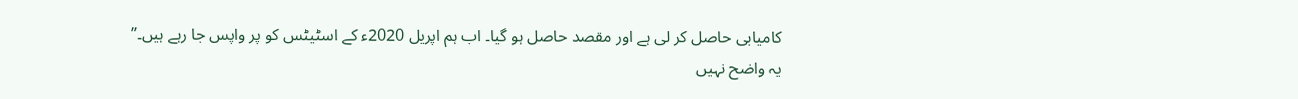کامیابی حاصل کر لی ہے اور مقصد حاصل ہو گیا۔ اب ہم اپریل 2020ء کے اسٹیٹس کو پر واپس جا رہے ہیں۔”
یہ واضح نہیں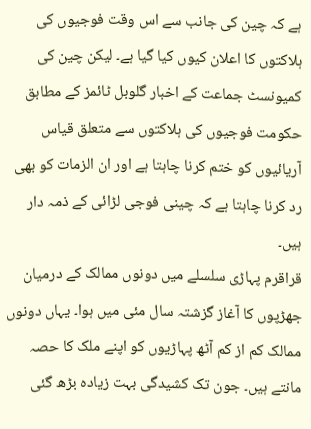ہے کہ چین کی جانب سے اس وقت فوجیوں کی ہلاکتوں کا اعلان کیوں کیا گیا ہے۔ لیکن چین کی کمیونسٹ جماعت کے اخبار گلوبل ٹائمز کے مطابق حکومت فوجیوں کی ہلاکتوں سے متعلق قیاس آریائیوں کو ختم کرنا چاہتا ہے اور ان الزمات کو بھی رد کرنا چاہتا ہے کہ چینی فوجی لڑائی کے ذمہ دار ہیں۔
قراقرم پہاڑی سلسلے میں دونوں ممالک کے درمیان جھڑپوں کا آغاز گزشتہ سال مئی میں ہوا۔ یہاں دونوں ممالک کم از کم آٹھ پہاڑیوں کو اپنے ملک کا حصہ مانتے ہیں۔ جون تک کشیدگی بہت زیادہ بڑھ گئی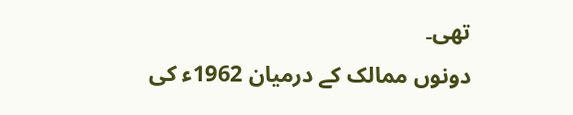تھی۔
دونوں ممالک کے درمیان 1962ء کی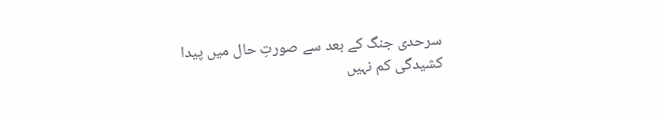سرحدی جنگ کے بعد سے صورتِ حال میں پیدا کشیدگی کم نہیں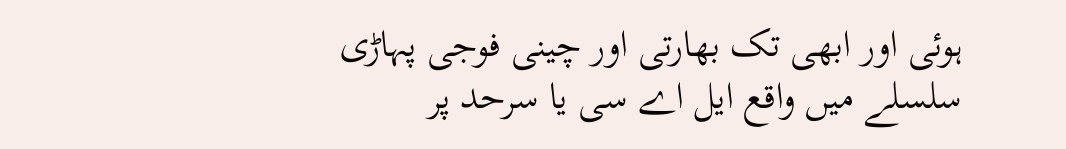ہوئی اور ابھی تک بھارتی اور چینی فوجی پہاڑی سلسلے میں واقع ایل اے سی یا سرحد پر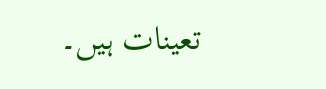تعینات ہیں۔